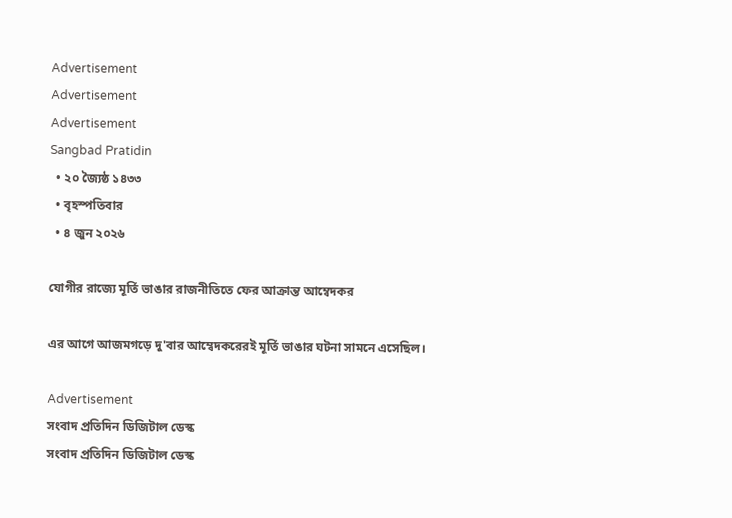Advertisement
Advertisement
Advertisement
Sangbad Pratidin
  • ২০ জ্যৈষ্ঠ ১৪৩৩
  • বৃহস্পতিবার
  • ৪ জুন ২০২৬

যোগীর রাজ্যে মূর্তি ভাঙার রাজনীতিতে ফের আক্রান্ত আম্বেদকর

এর আগে আজমগড়ে দু'বার আম্বেদকরেরই মূর্তি ভাঙার ঘটনা সামনে এসেছিল।

Advertisement
সংবাদ প্রতিদিন ডিজিটাল ডেস্ক
সংবাদ প্রতিদিন ডিজিটাল ডেস্ক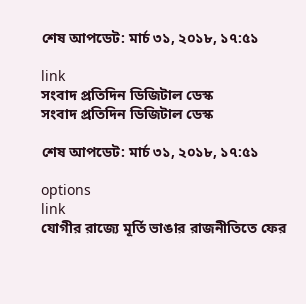শেষ আপডেট: মার্চ ৩১, ২০১৮, ১৭:৫১

link
সংবাদ প্রতিদিন ডিজিটাল ডেস্ক
সংবাদ প্রতিদিন ডিজিটাল ডেস্ক

শেষ আপডেট: মার্চ ৩১, ২০১৮, ১৭:৫১

options
link
যোগীর রাজ্যে মূর্তি ভাঙার রাজনীতিতে ফের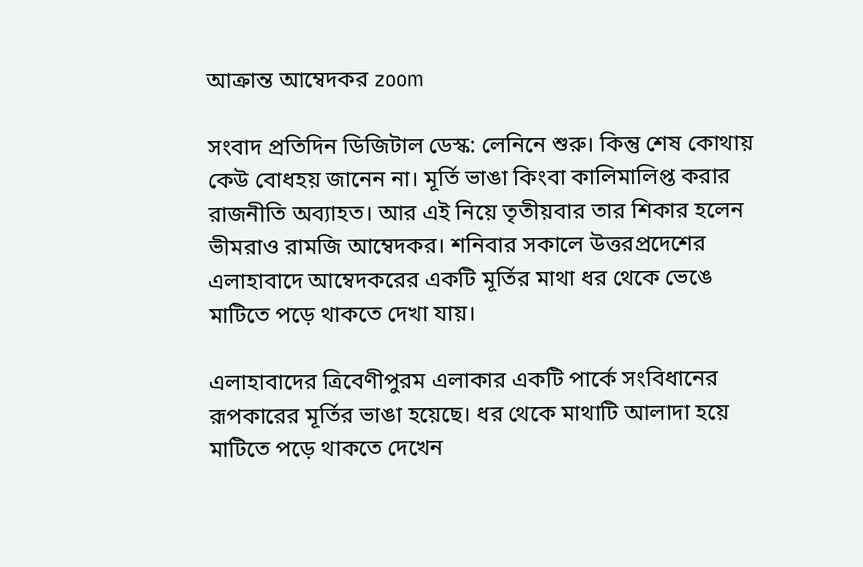আক্রান্ত আম্বেদকর zoom

সংবাদ প্রতিদিন ডিজিটাল ডেস্ক: লেনিনে শুরু। কিন্তু শেষ কোথায় কেউ বোধহয় জানেন না। মূর্তি ভাঙা কিংবা কালিমালিপ্ত করার রাজনীতি অব্যাহত। আর এই নিয়ে তৃতীয়বার তার শিকার হলেন ভীমরাও রামজি আম্বেদকর। শনিবার সকালে উত্তরপ্রদেশের এলাহাবাদে আম্বেদকরের একটি মূর্তির মাথা ধর থেকে ভেঙে মাটিতে পড়ে থাকতে দেখা যায়।

এলাহাবাদের ত্রিবেণীপুরম এলাকার একটি পার্কে সংবিধানের রূপকারের মূর্তির ভাঙা হয়েছে। ধর থেকে মাথাটি আলাদা হয়ে মাটিতে পড়ে থাকতে দেখেন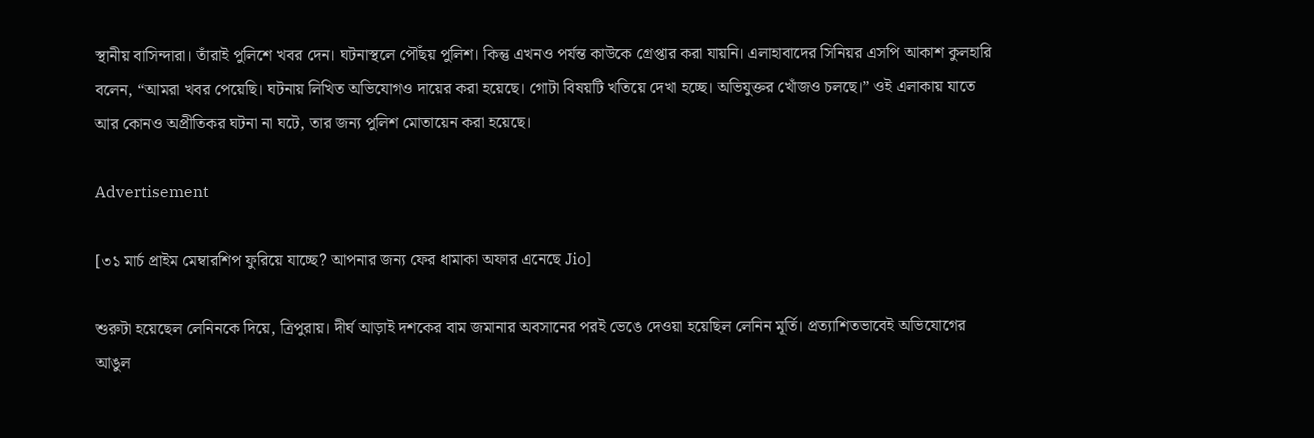স্থানীয় বাসিন্দারা। তাঁরাই পুলিশে খবর দেন। ঘটনাস্থলে পৌঁছয় পুলিশ। কিন্তু এখনও পর্যন্ত কাউকে গ্রেপ্তার করা যায়নি। এলাহাবাদের সিনিয়র এসপি আকাশ কুলহারি বলেন, “আমরা খবর পেয়েছি। ঘটনায় লিখিত অভিযোগও দায়ের করা হয়েছে। গোটা বিষয়টি খতিয়ে দেখা হচ্ছে। অভিযুক্তর খোঁজও চলছে।” ওই এলাকায় যাতে আর কোনও অপ্রীতিকর ঘটনা না ঘটে, তার জন্য পুলিশ মোতায়েন করা হয়েছে।

Advertisement

[৩১ মার্চ প্রাইম মেম্বারশিপ ফুরিয়ে যাচ্ছে? আপনার জন্য ফের ধামাকা অফার এনেছে Jio]

শুরুটা হয়েছেল লেনিনকে দিয়ে, ত্রিপুরায়। দীর্ঘ আড়াই দশকের বাম জমানার অবসানের পরই ভেঙে দেওয়া হয়েছিল লেনিন মূর্তি। প্রত্যাশিতভাবেই অভিযোগের আঙুল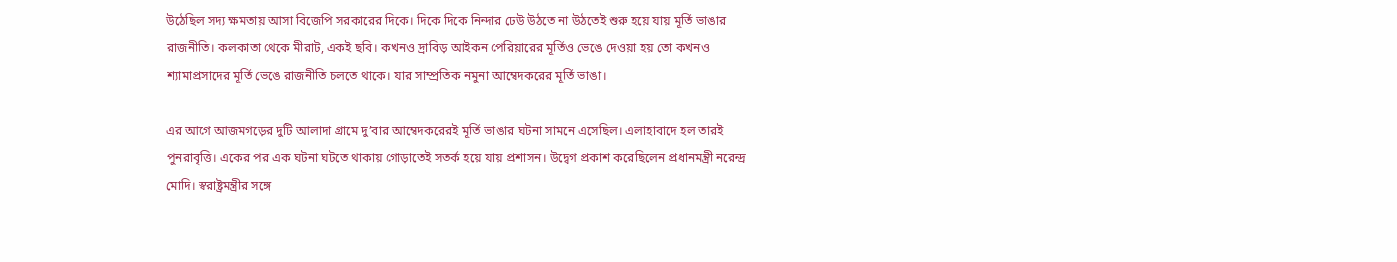উঠেছিল সদ্য ক্ষমতায় আসা বিজেপি সরকারের দিকে। দিকে দিকে নিন্দার ঢেউ উঠতে না উঠতেই শুরু হয়ে যায় মূর্তি ভাঙার রাজনীতি। কলকাতা থেকে মীরাট, একই ছবি। কখনও দ্রাবিড় আইকন পেরিয়ারের মূর্তিও ভেঙে দেওয়া হয় তো কখনও শ্যামাপ্রসাদের মূর্তি ভেঙে রাজনীতি চলতে থাকে। যার সাম্প্রতিক নমুনা আম্বেদকরের মূর্তি ভাঙা।

এর আগে আজমগড়ের দুটি আলাদা গ্রামে দু’বার আম্বেদকরেরই মূর্তি ভাঙার ঘটনা সামনে এসেছিল। এলাহাবাদে হল তারই পুনরাবৃত্তি। একের পর এক ঘটনা ঘটতে থাকায় গোড়াতেই সতর্ক হয়ে যায় প্রশাসন। উদ্বেগ প্রকাশ করেছিলেন প্রধানমন্ত্রী নরেন্দ্র মোদি। স্বরাষ্ট্রমন্ত্রীর সঙ্গে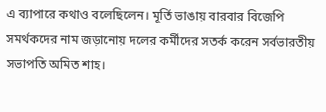এ ব্যাপারে কথাও বলেছিলেন। মূর্তি ভাঙায় বারবার বিজেপি সমর্থকদের নাম জড়ানোয় দলের কর্মীদের সতর্ক করেন সর্বভারতীয় সভাপতি অমিত শাহ।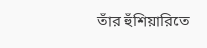তাঁর হুঁশিয়ারিতে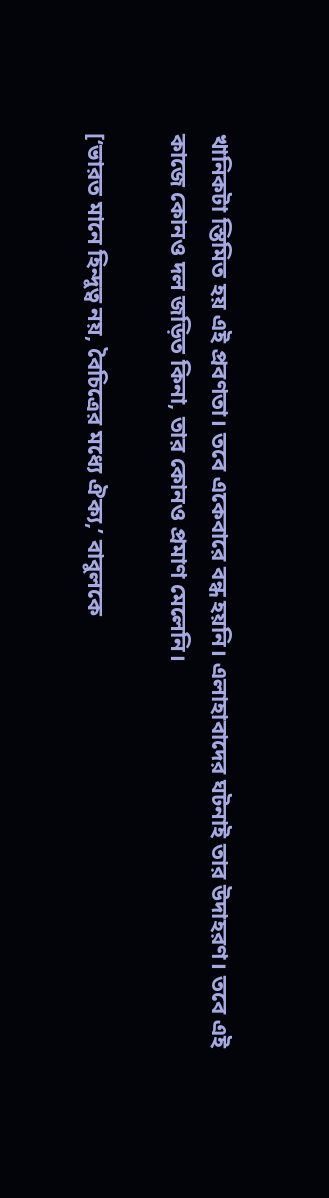খানিকটা স্তিমিত হয় এই প্রবণতা। তবে একেবারে বন্ধ হয়নি। এলাহাবাদের ঘটনাই তার উদাহরণ। তবে এই কাজে কোনও দল জড়িত কিনা, তার কোনও প্রমাণ মেলেনি।

[‘ভারত মানে হিন্দুত্ব নয়, বৈচিত্রের মধ্যে ঐক্য,’ বাবুলকে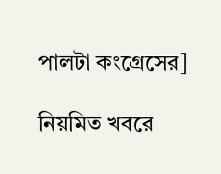পালটা কংগ্রেসের]

নিয়মিত খবরে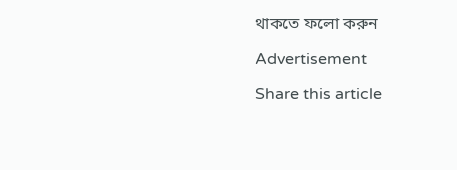থাকতে ফলো করুন

Advertisement

Share this article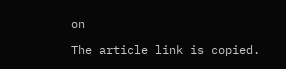on

The article link is copied.